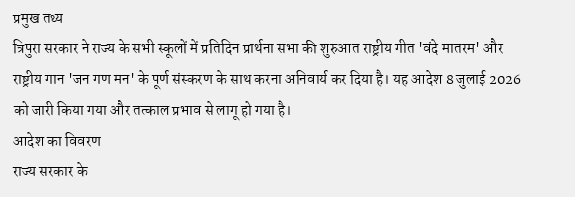प्रमुख तथ्य
त्रिपुरा सरकार ने राज्य के सभी स्कूलों में प्रतिदिन प्रार्थना सभा की शुरुआत राष्ट्रीय गीत 'वंदे मातरम' और राष्ट्रीय गान 'जन गण मन' के पूर्ण संस्करण के साथ करना अनिवार्य कर दिया है। यह आदेश 8 जुलाई 2026 को जारी किया गया और तत्काल प्रभाव से लागू हो गया है।
आदेश का विवरण
राज्य सरकार के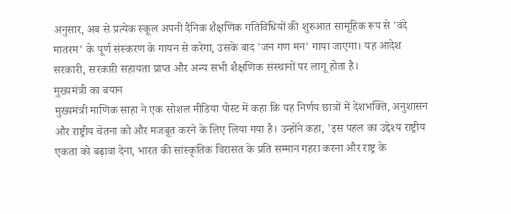अनुसार, अब से प्रत्येक स्कूल अपनी दैनिक शैक्षणिक गतिविधियों की शुरुआत सामूहिक रूप से 'वंदे मातरम' के पूर्ण संस्करण के गायन से करेगा, उसके बाद 'जन गण मन' गाया जाएगा। यह आदेश सरकारी, सरकारी सहायता प्राप्त और अन्य सभी शैक्षणिक संस्थानों पर लागू होता है।
मुख्यमंत्री का बयान
मुख्यमंत्री माणिक साहा ने एक सोशल मीडिया पोस्ट में कहा कि यह निर्णय छात्रों में देशभक्ति, अनुशासन और राष्ट्रीय चेतना को और मजबूत करने के लिए लिया गया है। उन्होंने कहा, 'इस पहल का उद्देश्य राष्ट्रीय एकता को बढ़ावा देना, भारत की सांस्कृतिक विरासत के प्रति सम्मान गहरा करना और राष्ट्र के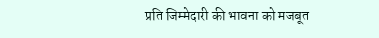प्रति जिम्मेदारी की भावना को मजबूत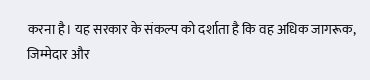करना है। यह सरकार के संकल्प को दर्शाता है कि वह अधिक जागरूक, जिम्मेदार और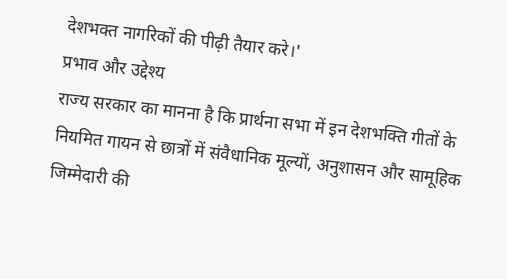देशभक्त नागरिकों की पीढ़ी तैयार करे।'
प्रभाव और उद्देश्य
राज्य सरकार का मानना है कि प्रार्थना सभा में इन देशभक्ति गीतों के नियमित गायन से छात्रों में संवैधानिक मूल्यों, अनुशासन और सामूहिक जिम्मेदारी की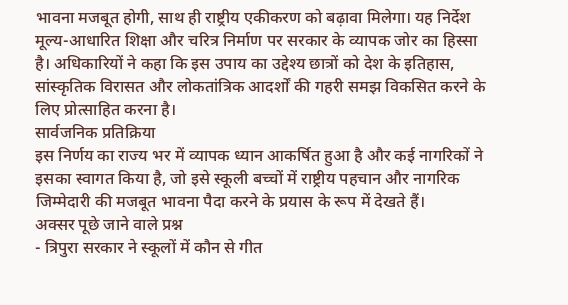भावना मजबूत होगी, साथ ही राष्ट्रीय एकीकरण को बढ़ावा मिलेगा। यह निर्देश मूल्य-आधारित शिक्षा और चरित्र निर्माण पर सरकार के व्यापक जोर का हिस्सा है। अधिकारियों ने कहा कि इस उपाय का उद्देश्य छात्रों को देश के इतिहास, सांस्कृतिक विरासत और लोकतांत्रिक आदर्शों की गहरी समझ विकसित करने के लिए प्रोत्साहित करना है।
सार्वजनिक प्रतिक्रिया
इस निर्णय का राज्य भर में व्यापक ध्यान आकर्षित हुआ है और कई नागरिकों ने इसका स्वागत किया है, जो इसे स्कूली बच्चों में राष्ट्रीय पहचान और नागरिक जिम्मेदारी की मजबूत भावना पैदा करने के प्रयास के रूप में देखते हैं।
अक्सर पूछे जाने वाले प्रश्न
- त्रिपुरा सरकार ने स्कूलों में कौन से गीत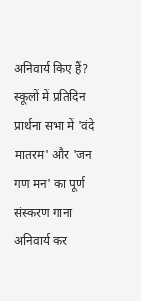अनिवार्य किए हैं? स्कूलों में प्रतिदिन प्रार्थना सभा में 'वंदे मातरम' और 'जन गण मन' का पूर्ण संस्करण गाना अनिवार्य कर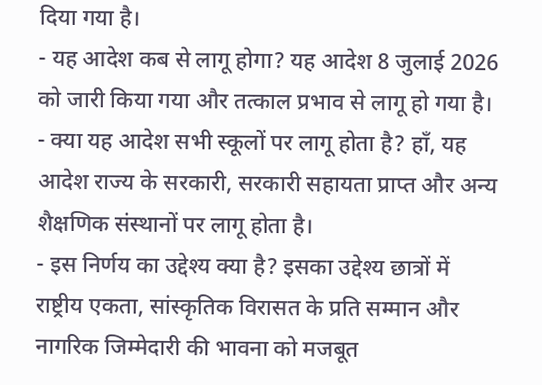दिया गया है।
- यह आदेश कब से लागू होगा? यह आदेश 8 जुलाई 2026 को जारी किया गया और तत्काल प्रभाव से लागू हो गया है।
- क्या यह आदेश सभी स्कूलों पर लागू होता है? हाँ, यह आदेश राज्य के सरकारी, सरकारी सहायता प्राप्त और अन्य शैक्षणिक संस्थानों पर लागू होता है।
- इस निर्णय का उद्देश्य क्या है? इसका उद्देश्य छात्रों में राष्ट्रीय एकता, सांस्कृतिक विरासत के प्रति सम्मान और नागरिक जिम्मेदारी की भावना को मजबूत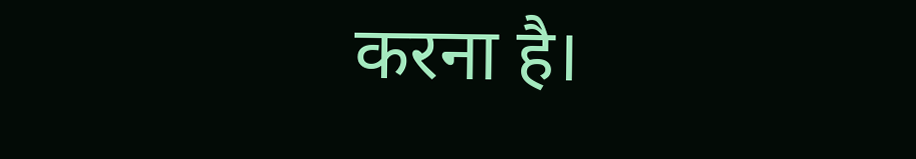करना है।